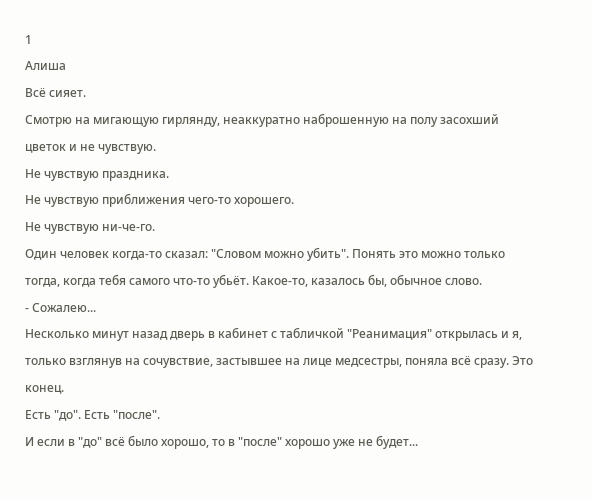1
Алиша
Всё сияет.
Смотрю на мигающую гирлянду, неаккуратно наброшенную на полу засохший цветок и не чувствую.
Не чувствую праздника.
Не чувствую приближения чего-то хорошего.
Не чувствую ни-че-го.
Один человек когда-то сказал: "Словом можно убить". Понять это можно только тогда, когда тебя самого что-то убьёт. Какое-то, казалось бы, обычное слово.
- Сожалею...
Несколько минут назад дверь в кабинет с табличкой "Реанимация" открылась и я, только взглянув на сочувствие, застывшее на лице медсестры, поняла всё сразу. Это конец.
Есть "до". Есть "после".
И если в "до" всё было хорошо, то в "после" хорошо уже не будет...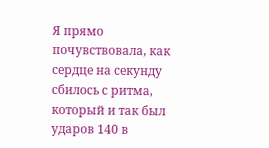Я прямо почувствовала, как сердце на секунду сбилось с ритма, который и так был ударов 140 в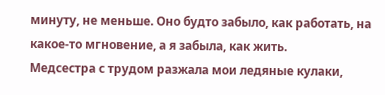минуту, не меньше. Оно будто забыло, как работать, на какое-то мгновение, а я забыла, как жить.
Медсестра с трудом разжала мои ледяные кулаки,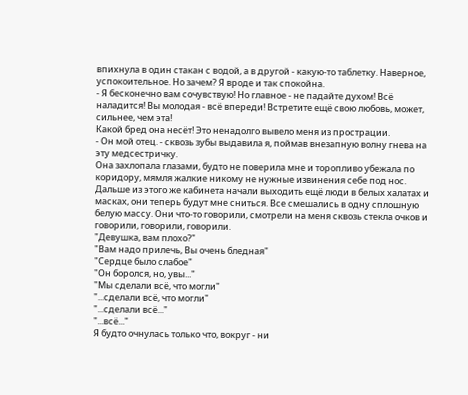впихнула в один стакан с водой, а в другой - какую-то таблетку. Наверное, успокоительное. Но зачем? Я вроде и так спокойна.
- Я бесконечно вам сочувствую! Но главное - не падайте духом! Всё наладится! Вы молодая - всё впереди! Встретите ещë свою любовь, может, сильнее, чем эта!
Какой бред она несёт! Это ненадолго вывело меня из прострации.
- Он мой отец. - сквозь зубы выдавила я, поймав внезапную волну гнева на эту медсестричку.
Она захлопала глазами, будто не поверила мне и торопливо убежала по коридору, мямля жалкие никому не нужные извинения себе под нос.
Дальше из этого же кабинета начали выходить ещё люди в белых халатах и масках, они теперь будут мне сниться. Все смешались в одну сплошную белую массу. Они что-то говорили, смотрели на меня сквозь стекла очков и говорили, говорили, говорили.
"Девушка, вам плохо?"
"Вам надо прилечь, Вы очень бледная"
"Сердце было слабое"
"Он боролся, но, увы..."
"Мы сделали всё, что могли"
"...сделали всё, что могли"
"...сделали всё..."
"...всё..."
Я будто очнулась только что, вокруг - ни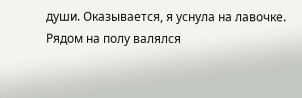души. Оказывается, я уснула на лавочке. Рядом на полу валялся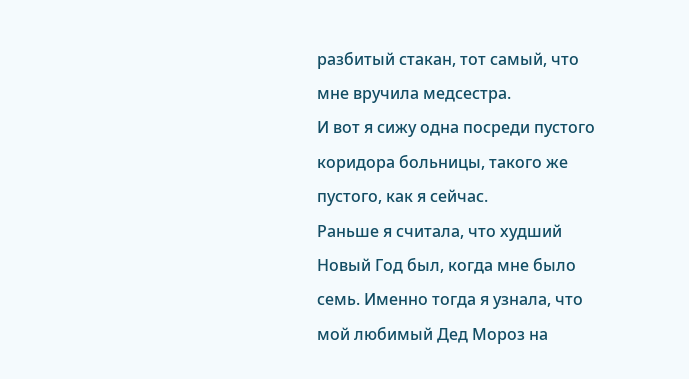разбитый стакан, тот самый, что мне вручила медсестра.
И вот я сижу одна посреди пустого коридора больницы, такого же пустого, как я сейчас.
Раньше я считала, что худший Новый Год был, когда мне было семь. Именно тогда я узнала, что мой любимый Дед Мороз на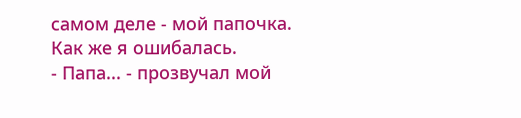самом деле - мой папочка.
Как же я ошибалась.
- Папа... - прозвучал мой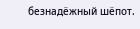безнадёжный шёпот.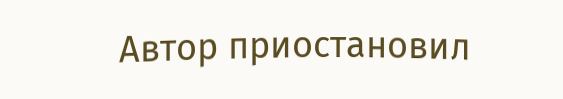Автор приостановил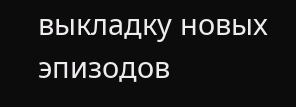выкладку новых эпизодов